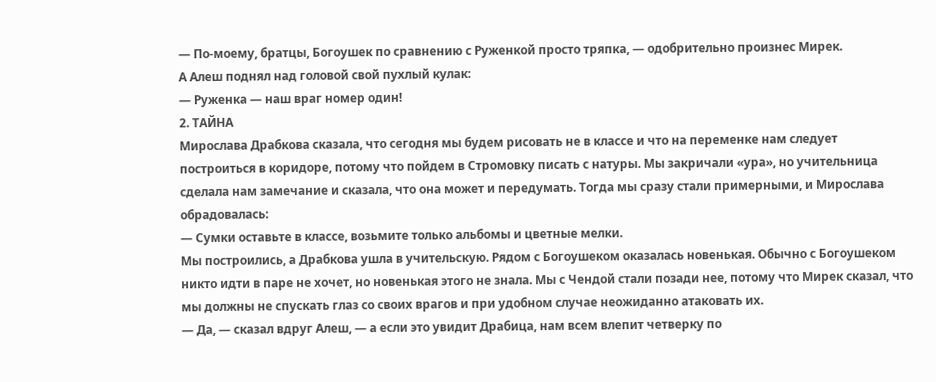— По-моему, братцы, Богоушек по сравнению с Руженкой просто тряпка, — одобрительно произнес Мирек.
А Алеш поднял над головой свой пухлый кулак:
— Руженка — наш враг номер один!
2. ТАЙНА
Мирослава Драбкова сказала, что сегодня мы будем рисовать не в классе и что на переменке нам следует построиться в коридоре, потому что пойдем в Стромовку писать с натуры. Мы закричали «ура», но учительница сделала нам замечание и сказала, что она может и передумать. Тогда мы сразу стали примерными, и Мирослава обрадовалась:
— Сумки оставьте в классе, возьмите только альбомы и цветные мелки.
Мы построились, а Драбкова ушла в учительскую. Рядом с Богоушеком оказалась новенькая. Обычно с Богоушеком никто идти в паре не хочет, но новенькая этого не знала. Мы с Чендой стали позади нее, потому что Мирек сказал, что мы должны не спускать глаз со своих врагов и при удобном случае неожиданно атаковать их.
— Да, — сказал вдруг Алеш, — а если это увидит Драбица, нам всем влепит четверку по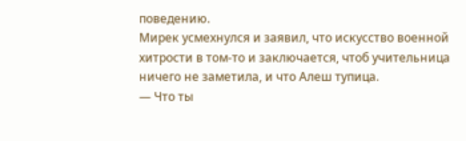поведению.
Мирек усмехнулся и заявил, что искусство военной хитрости в том-то и заключается, чтоб учительница ничего не заметила, и что Алеш тупица.
— Что ты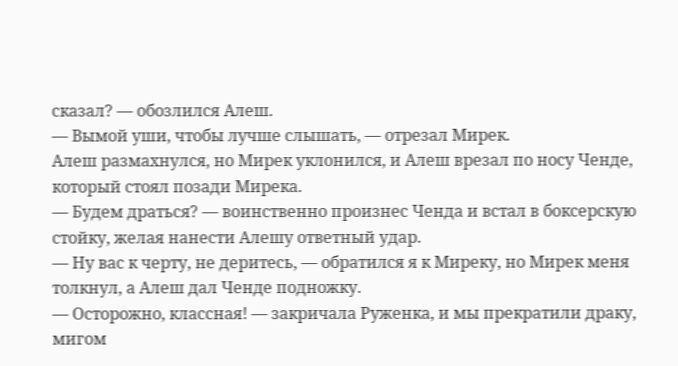сказал? — обозлился Алеш.
— Вымой уши, чтобы лучше слышать, — отрезал Мирек.
Алеш размахнулся, но Мирек уклонился, и Алеш врезал по носу Ченде, который стоял позади Мирека.
— Будем драться? — воинственно произнес Ченда и встал в боксерскую стойку, желая нанести Алешу ответный удар.
— Ну вас к черту, не деритесь, — обратился я к Миреку, но Мирек меня толкнул, а Алеш дал Ченде подножку.
— Осторожно, классная! — закричала Руженка, и мы прекратили драку, мигом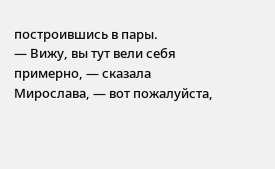построившись в пары.
— Вижу, вы тут вели себя примерно, — сказала Мирослава, — вот пожалуйста,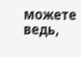можете ведь,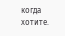когда хотите.